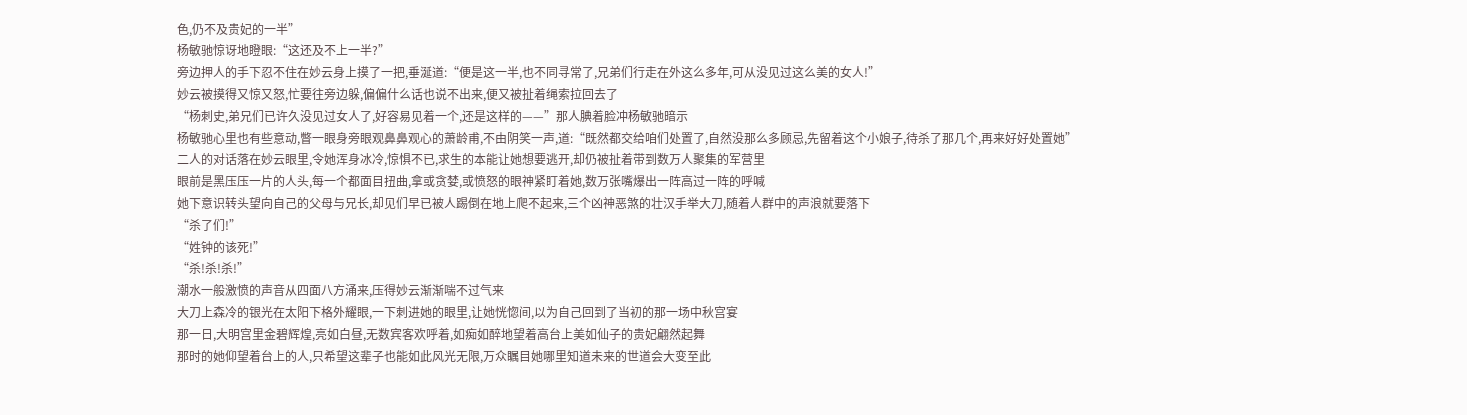色,仍不及贵妃的一半”
杨敏驰惊讶地瞪眼:“这还及不上一半?”
旁边押人的手下忍不住在妙云身上摸了一把,垂涎道:“便是这一半,也不同寻常了,兄弟们行走在外这么多年,可从没见过这么美的女人!”
妙云被摸得又惊又怒,忙要往旁边躲,偏偏什么话也说不出来,便又被扯着绳索拉回去了
“杨刺史,弟兄们已许久没见过女人了,好容易见着一个,还是这样的——”那人腆着脸冲杨敏驰暗示
杨敏驰心里也有些意动,瞥一眼身旁眼观鼻鼻观心的萧龄甫,不由阴笑一声,道:“既然都交给咱们处置了,自然没那么多顾忌,先留着这个小娘子,待杀了那几个,再来好好处置她”
二人的对话落在妙云眼里,令她浑身冰冷,惊惧不已,求生的本能让她想要逃开,却仍被扯着带到数万人聚集的军营里
眼前是黑压压一片的人头,每一个都面目扭曲,拿或贪婪,或愤怒的眼神紧盯着她,数万张嘴爆出一阵高过一阵的呼喊
她下意识转头望向自己的父母与兄长,却见们早已被人踢倒在地上爬不起来,三个凶神恶煞的壮汉手举大刀,随着人群中的声浪就要落下
“杀了们!”
“姓钟的该死!”
“杀!杀!杀!”
潮水一般激愤的声音从四面八方涌来,压得妙云渐渐喘不过气来
大刀上森冷的银光在太阳下格外耀眼,一下刺进她的眼里,让她恍惚间,以为自己回到了当初的那一场中秋宫宴
那一日,大明宫里金碧辉煌,亮如白昼,无数宾客欢呼着,如痴如醉地望着高台上美如仙子的贵妃翩然起舞
那时的她仰望着台上的人,只希望这辈子也能如此风光无限,万众瞩目她哪里知道未来的世道会大变至此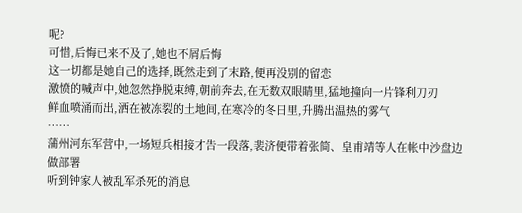呢?
可惜,后悔已来不及了,她也不屑后悔
这一切都是她自己的选择,既然走到了末路,便再没别的留恋
激愤的喊声中,她忽然挣脱束缚,朝前奔去,在无数双眼睛里,猛地撞向一片锋利刀刃
鲜血喷涌而出,洒在被冻裂的土地间,在寒冷的冬日里,升腾出温热的雾气
……
蒲州河东军营中,一场短兵相接才告一段落,裴济便带着张简、皇甫靖等人在帐中沙盘边做部署
听到钟家人被乱军杀死的消息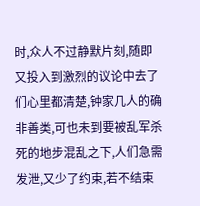时,众人不过静默片刻,随即又投入到激烈的议论中去了
们心里都清楚,钟家几人的确非善类,可也未到要被乱军杀死的地步混乱之下,人们急需发泄,又少了约束,若不结束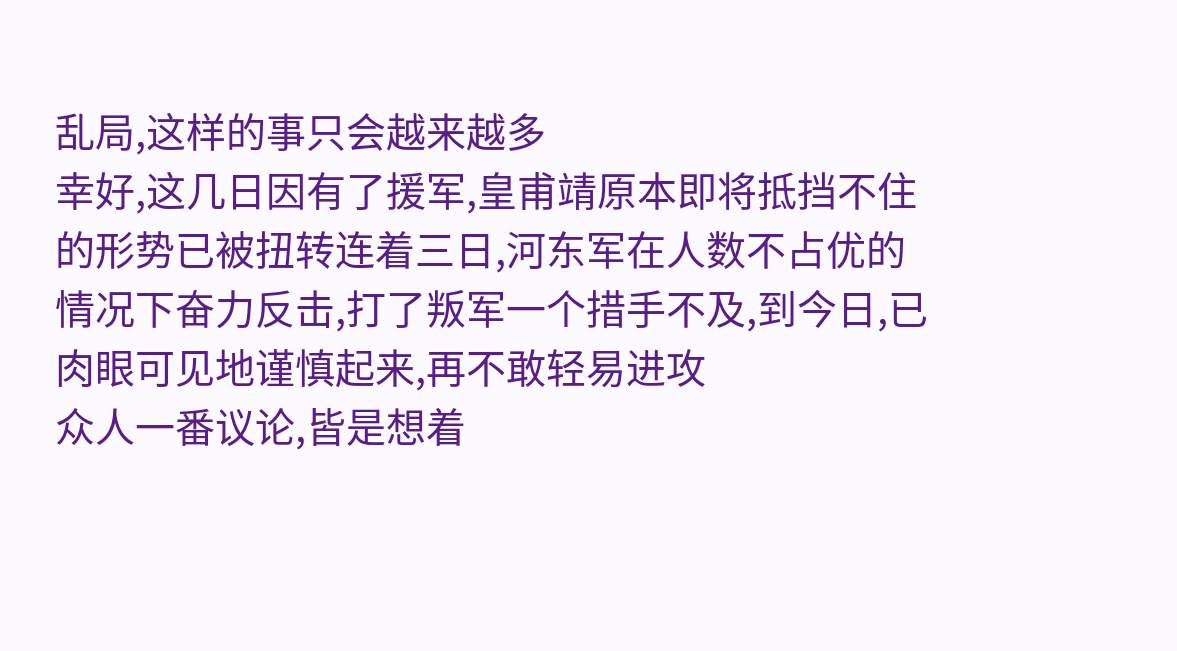乱局,这样的事只会越来越多
幸好,这几日因有了援军,皇甫靖原本即将抵挡不住的形势已被扭转连着三日,河东军在人数不占优的情况下奋力反击,打了叛军一个措手不及,到今日,已肉眼可见地谨慎起来,再不敢轻易进攻
众人一番议论,皆是想着